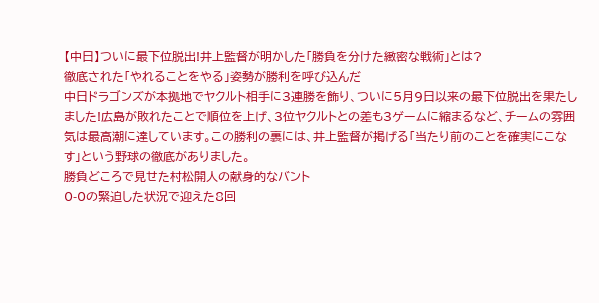【中日】ついに最下位脱出!井上監督が明かした「勝負を分けた緻密な戦術」とは?
徹底された「やれることをやる」姿勢が勝利を呼び込んだ
中日ドラゴンズが本拠地でヤクルト相手に3連勝を飾り、ついに5月9日以来の最下位脱出を果たしました!広島が敗れたことで順位を上げ、3位ヤクルトとの差も3ゲームに縮まるなど、チームの雰囲気は最高潮に達しています。この勝利の裏には、井上監督が掲げる「当たり前のことを確実にこなす」という野球の徹底がありました。
勝負どころで見せた村松開人の献身的なバント
0-0の緊迫した状況で迎えた8回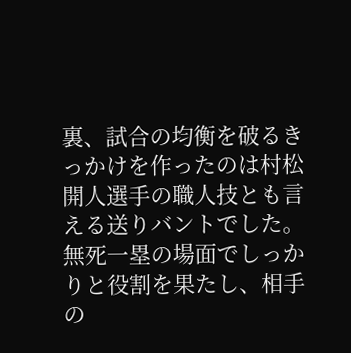裏、試合の均衡を破るきっかけを作ったのは村松開人選手の職人技とも言える送りバントでした。無死一塁の場面でしっかりと役割を果たし、相手の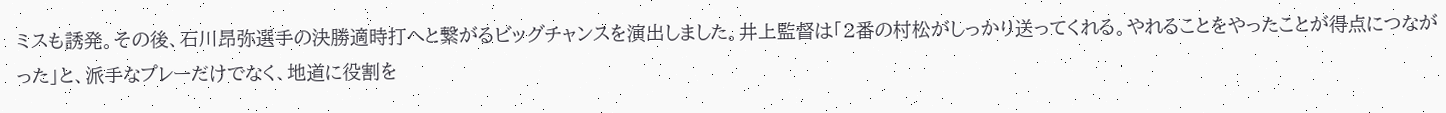ミスも誘発。その後、石川昂弥選手の決勝適時打へと繋がるビッグチャンスを演出しました。井上監督は「2番の村松がしっかり送ってくれる。やれることをやったことが得点につながった」と、派手なプレーだけでなく、地道に役割を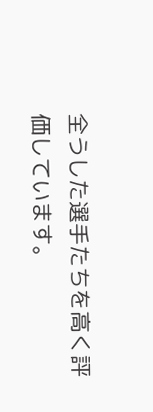全うした選手たちを高く評価しています。